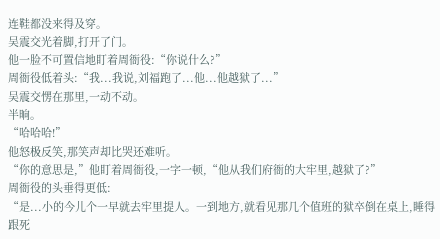连鞋都没来得及穿。
吴震交光着脚,打开了门。
他一脸不可置信地盯着周衙役:“你说什么?”
周衙役低着头:“我...我说,刘福跑了...他...他越狱了...”
吴震交愣在那里,一动不动。
半晌。
“哈哈哈!”
他怒极反笑,那笑声却比哭还难听。
“你的意思是,”他盯着周衙役,一字一顿,“他从我们府衙的大牢里,越狱了?”
周衙役的头垂得更低:
“是...小的今儿个一早就去牢里提人。一到地方,就看见那几个值班的狱卒倒在桌上,睡得跟死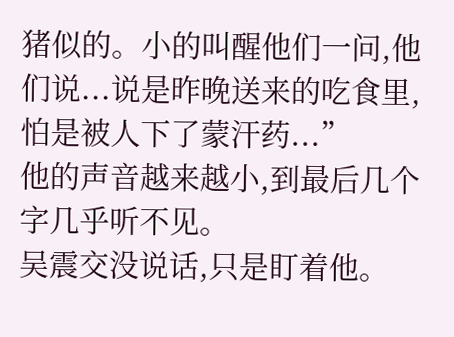猪似的。小的叫醒他们一问,他们说...说是昨晚送来的吃食里,怕是被人下了蒙汗药...”
他的声音越来越小,到最后几个字几乎听不见。
吴震交没说话,只是盯着他。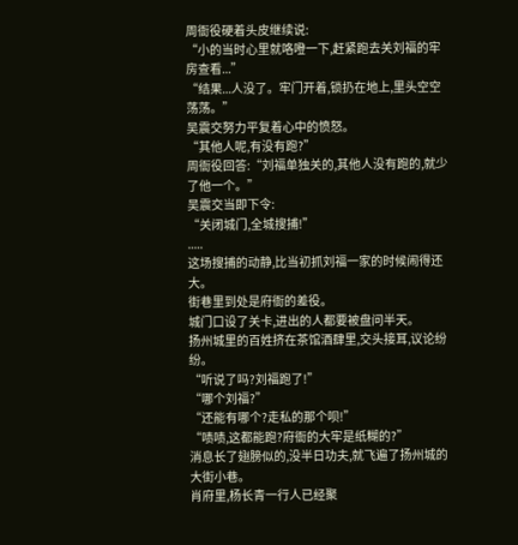周衙役硬着头皮继续说:
“小的当时心里就咯噔一下,赶紧跑去关刘福的牢房查看...”
“结果...人没了。牢门开着,锁扔在地上,里头空空荡荡。”
吴震交努力平复着心中的愤怒。
“其他人呢,有没有跑?”
周衙役回答:“刘福单独关的,其他人没有跑的,就少了他一个。”
吴震交当即下令:
“关闭城门,全城搜捕!”
.....
这场搜捕的动静,比当初抓刘福一家的时候闹得还大。
街巷里到处是府衙的差役。
城门口设了关卡,进出的人都要被盘问半天。
扬州城里的百姓挤在茶馆酒肆里,交头接耳,议论纷纷。
“听说了吗?刘福跑了!”
“哪个刘福?”
“还能有哪个?走私的那个呗!”
“啧啧,这都能跑?府衙的大牢是纸糊的?”
消息长了翅膀似的,没半日功夫,就飞遍了扬州城的大街小巷。
肖府里,杨长青一行人已经聚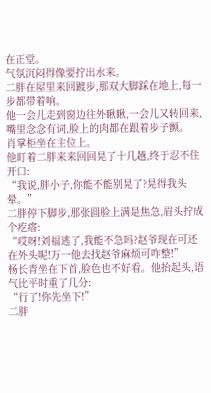在正堂。
气氛沉闷得像要拧出水来。
二胖在屋里来回踱步,那双大脚踩在地上,每一步都带着响。
他一会儿走到窗边往外瞅瞅,一会儿又转回来,嘴里念念有词,脸上的肉都在跟着步子颤。
肖掌柜坐在主位上。
他盯着二胖来来回回晃了十几趟,终于忍不住开口:
“我说,胖小子,你能不能别晃了?晃得我头晕。”
二胖停下脚步,那张圆脸上满是焦急,眉头拧成个疙瘩:
“哎呀!刘福逃了,我能不急吗?赵爷现在可还在外头呢!万一他去找赵爷麻烦可咋整!”
杨长青坐在下首,脸色也不好看。他抬起头,语气比平时重了几分:
“行了!你先坐下!”
二胖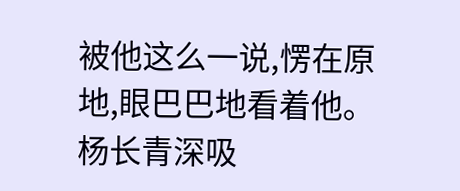被他这么一说,愣在原地,眼巴巴地看着他。
杨长青深吸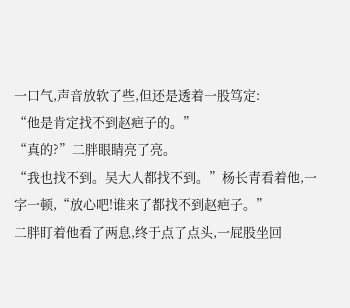一口气,声音放软了些,但还是透着一股笃定:
“他是肯定找不到赵疤子的。”
“真的?”二胖眼睛亮了亮。
“我也找不到。吴大人都找不到。”杨长青看着他,一字一顿,“放心吧!谁来了都找不到赵疤子。”
二胖盯着他看了两息,终于点了点头,一屁股坐回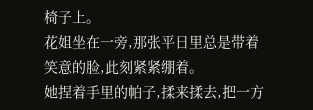椅子上。
花姐坐在一旁,那张平日里总是带着笑意的脸,此刻紧紧绷着。
她捏着手里的帕子,揉来揉去,把一方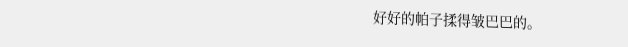好好的帕子揉得皱巴巴的。